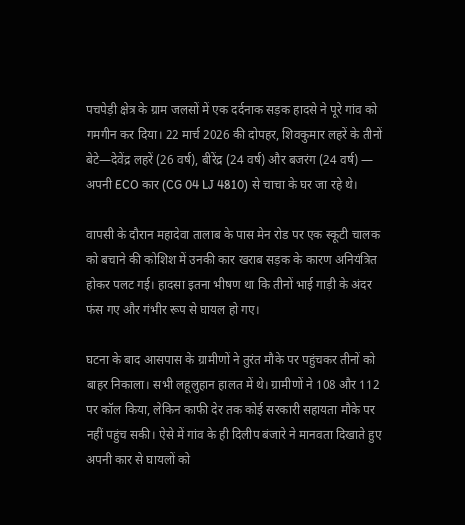पचपेड़ी क्षेत्र के ग्राम जलसों में एक दर्दनाक सड़क हादसे ने पूरे गांव को गमगीन कर दिया। 22 मार्च 2026 की दोपहर, शिवकुमार लहरें के तीनों बेटे—देवेंद्र लहरें (26 वर्ष), बीरेंद्र (24 वर्ष) और बजरंग (24 वर्ष) — अपनी ECO कार (CG 04 LJ 4810) से चाचा के घर जा रहे थे।

वापसी के दौरान महादेवा तालाब के पास मेन रोड पर एक स्कूटी चालक को बचाने की कोशिश में उनकी कार खराब सड़क के कारण अनियंत्रित होकर पलट गई। हादसा इतना भीषण था कि तीनों भाई गाड़ी के अंदर फंस गए और गंभीर रूप से घायल हो गए।

घटना के बाद आसपास के ग्रामीणों ने तुरंत मौके पर पहुंचकर तीनों को बाहर निकाला। सभी लहूलुहान हालत में थे। ग्रामीणों ने 108 और 112 पर कॉल किया, लेकिन काफी देर तक कोई सरकारी सहायता मौके पर नहीं पहुंच सकी। ऐसे में गांव के ही दिलीप बंजारे ने मानवता दिखाते हुए अपनी कार से घायलों को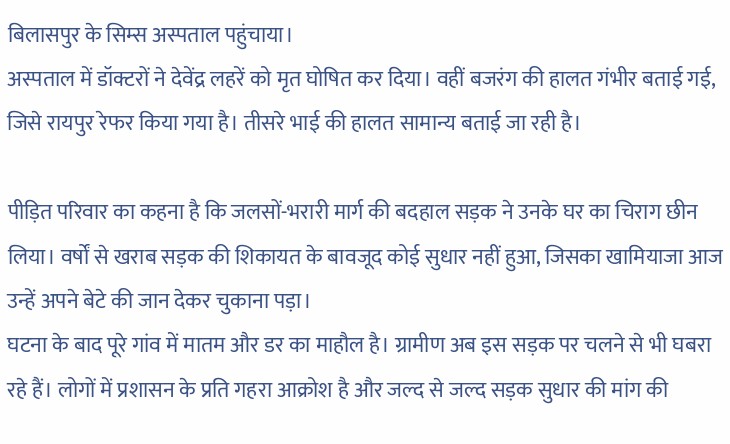बिलासपुर के सिम्स अस्पताल पहुंचाया।
अस्पताल में डॉक्टरों ने देवेंद्र लहरें को मृत घोषित कर दिया। वहीं बजरंग की हालत गंभीर बताई गई, जिसे रायपुर रेफर किया गया है। तीसरे भाई की हालत सामान्य बताई जा रही है।

पीड़ित परिवार का कहना है कि जलसों-भरारी मार्ग की बदहाल सड़क ने उनके घर का चिराग छीन लिया। वर्षों से खराब सड़क की शिकायत के बावजूद कोई सुधार नहीं हुआ, जिसका खामियाजा आज उन्हें अपने बेटे की जान देकर चुकाना पड़ा।
घटना के बाद पूरे गांव में मातम और डर का माहौल है। ग्रामीण अब इस सड़क पर चलने से भी घबरा रहे हैं। लोगों में प्रशासन के प्रति गहरा आक्रोश है और जल्द से जल्द सड़क सुधार की मांग की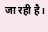जा रही है।